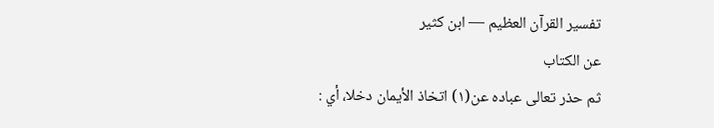تفسير القرآن العظيم — ابن كثير
عن الكتاب
ثم حذر تعالى عباده عن(١) اتخاذ الأيمان دخلا، أي :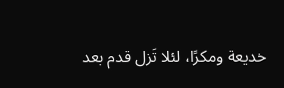خديعة ومكرًا، لئلا تَزل قدم بعد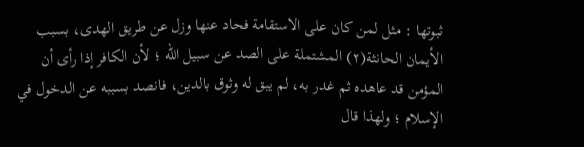ثبوتها : مثل لمن كان على الاستقامة فحاد عنها وزل عن طريق الهدى، بسبب الأيمان الحانثة(٢) المشتملة على الصد عن سبيل الله ؛ لأن الكافر إذا رأى أن المؤمن قد عاهده ثم غدر به، لم يبق له وثوق بالدين، فانصد بسببه عن الدخول في الإسلام ؛ ولهذا قال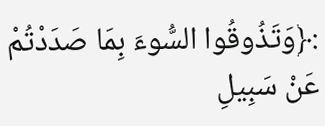:﴿وَتَذُوقُوا السُّوءَ بِمَا صَدَدْتُمْ عَنْ سَبِيلِ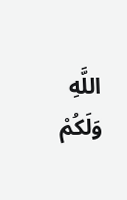اللَّهِ وَلَكُمْ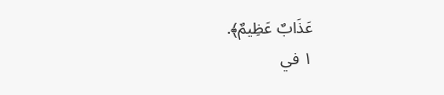عَذَابٌ عَظِيمٌ﴾.
١ في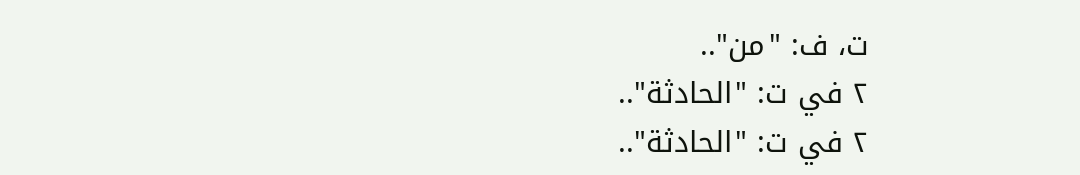ت، ف: "من"..
٢ في ت: "الحادثة"..
٢ في ت: "الحادثة"..